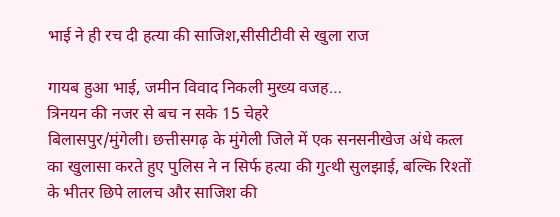भाई ने ही रच दी हत्या की साजिश,सीसीटीवी से खुला राज

गायब हुआ भाई, जमीन विवाद निकली मुख्य वजह…
त्रिनयन की नजर से बच न सके 15 चेहरे
बिलासपुर/मुंगेली। छत्तीसगढ़ के मुंगेली जिले में एक सनसनीखेज अंधे कत्ल का खुलासा करते हुए पुलिस ने न सिर्फ हत्या की गुत्थी सुलझाई, बल्कि रिश्तों के भीतर छिपे लालच और साजिश की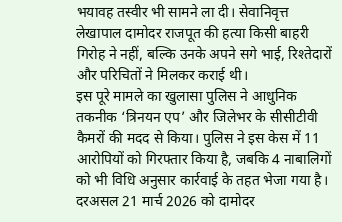भयावह तस्वीर भी सामने ला दी। सेवानिवृत्त लेखापाल दामोदर राजपूत की हत्या किसी बाहरी गिरोह ने नहीं, बल्कि उनके अपने सगे भाई, रिश्तेदारों और परिचितों ने मिलकर कराई थी।
इस पूरे मामले का खुलासा पुलिस ने आधुनिक तकनीक ‘त्रिनयन एप’ और जिलेभर के सीसीटीवी कैमरों की मदद से किया। पुलिस ने इस केस में 11 आरोपियों को गिरफ्तार किया है, जबकि 4 नाबालिगों को भी विधि अनुसार कार्रवाई के तहत भेजा गया है।
दरअसल 21 मार्च 2026 को दामोदर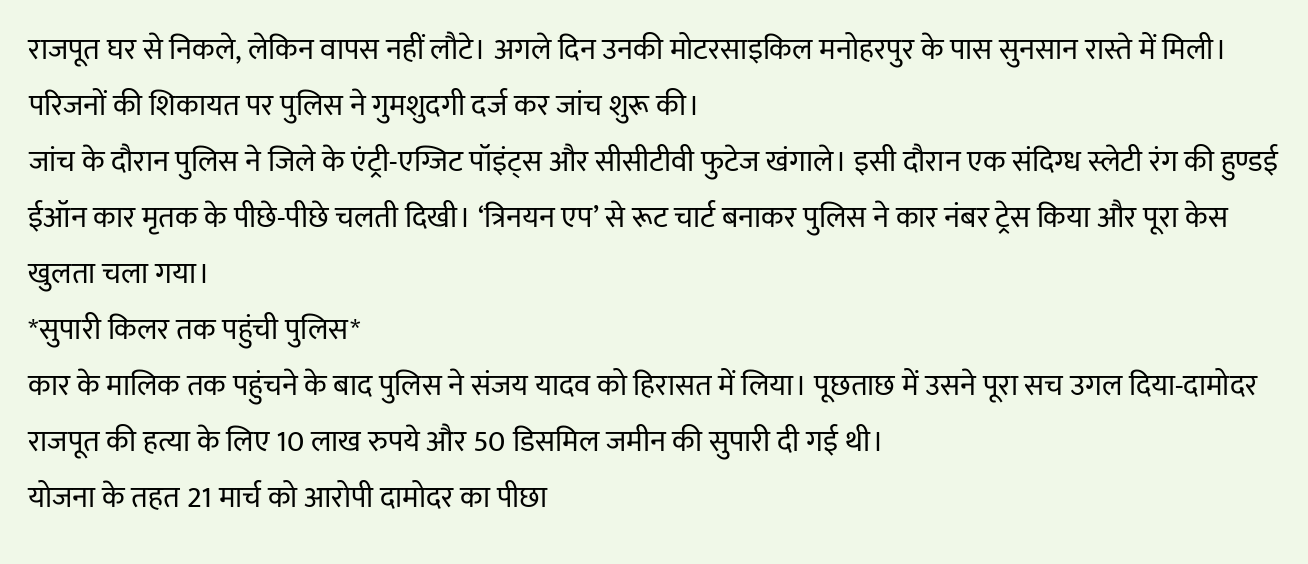राजपूत घर से निकले, लेकिन वापस नहीं लौटे। अगले दिन उनकी मोटरसाइकिल मनोहरपुर के पास सुनसान रास्ते में मिली। परिजनों की शिकायत पर पुलिस ने गुमशुदगी दर्ज कर जांच शुरू की।
जांच के दौरान पुलिस ने जिले के एंट्री-एग्जिट पॉइंट्स और सीसीटीवी फुटेज खंगाले। इसी दौरान एक संदिग्ध स्लेटी रंग की हुण्डई ईऑन कार मृतक के पीछे-पीछे चलती दिखी। ‘त्रिनयन एप’ से रूट चार्ट बनाकर पुलिस ने कार नंबर ट्रेस किया और पूरा केस खुलता चला गया।
*सुपारी किलर तक पहुंची पुलिस*
कार के मालिक तक पहुंचने के बाद पुलिस ने संजय यादव को हिरासत में लिया। पूछताछ में उसने पूरा सच उगल दिया-दामोदर राजपूत की हत्या के लिए 10 लाख रुपये और 50 डिसमिल जमीन की सुपारी दी गई थी।
योजना के तहत 21 मार्च को आरोपी दामोदर का पीछा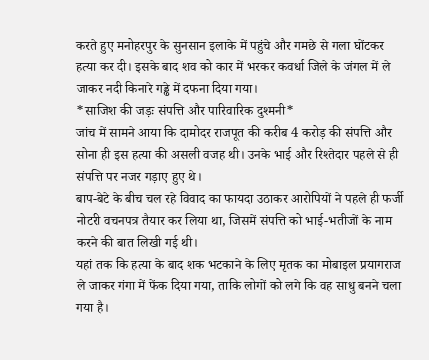करते हुए मनोहरपुर के सुनसान इलाके में पहुंचे और गमछे से गला घोंटकर हत्या कर दी। इसके बाद शव को कार में भरकर कवर्धा जिले के जंगल में ले जाकर नदी किनारे गड्ढे में दफना दिया गया।
*साजिश की जड़ः संपत्ति और पारिवारिक दुश्मनी*
जांच में सामने आया कि दामोदर राजपूत की करीब 4 करोड़ की संपत्ति और सोना ही इस हत्या की असली वजह थी। उनके भाई और रिश्तेदार पहले से ही संपत्ति पर नजर गड़ाए हुए थे।
बाप-बेटे के बीच चल रहे विवाद का फायदा उठाकर आरोपियों ने पहले ही फर्जी नोटरी वचनपत्र तैयार कर लिया था, जिसमें संपत्ति को भाई-भतीजों के नाम करने की बात लिखी गई थी।
यहां तक कि हत्या के बाद शक भटकाने के लिए मृतक का मोबाइल प्रयागराज ले जाकर गंगा में फेंक दिया गया, ताकि लोगों को लगे कि वह साधु बनने चला गया है।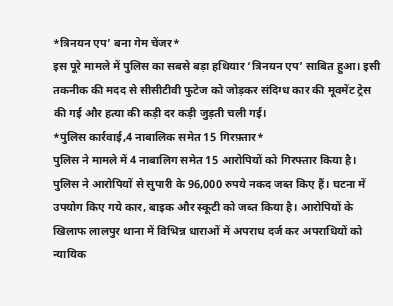*त्रिनयन एप’ बना गेम चेंजर*
इस पूरे मामले में पुलिस का सबसे बड़ा हथियार ‘त्रिनयन एप’ साबित हुआ। इसी तकनीक की मदद से सीसीटीवी फुटेज को जोड़कर संदिग्ध कार की मूवमेंट ट्रेस की गई और हत्या की कड़ी दर कड़ी जुड़ती चली गई।
*पुलिस कार्रवाई,4 नाबालिक समेत 15 गिरफ़्तार*
पुलिस ने मामले में 4 नाबालिग समेत 15 आरोपियों को गिरफ्तार किया है। पुलिस ने आरोपियों से सुपारी के 96,000 रुपये नकद जब्त किए हैं। घटना में उपयोग किए गये कार, बाइक और स्कूटी को जब्त किया है। आरोपियों के खिलाफ लालपुर थाना में विभिन्न धाराओं में अपराध दर्ज कर अपराधियों को न्यायिक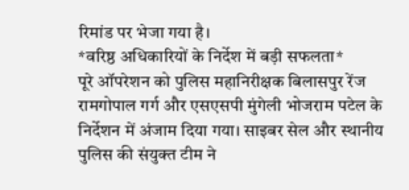रिमांड पर भेजा गया है।
*वरिष्ठ अधिकारियों के निर्देश में बड़ी सफलता*
पूरे ऑपरेशन को पुलिस महानिरीक्षक बिलासपुर रेंज रामगोपाल गर्ग और एसएसपी मुंगेली भोजराम पटेल के निर्देशन में अंजाम दिया गया। साइबर सेल और स्थानीय पुलिस की संयुक्त टीम ने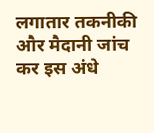लगातार तकनीकी और मैदानी जांच कर इस अंधे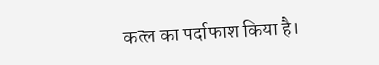कत्ल का पर्दाफाश किया है।